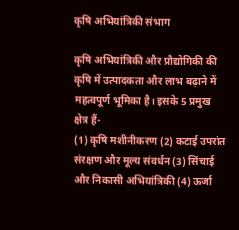कृषि अभियांत्रिकी संभाग

कृषि अभियांत्रिकी और प्रौद्योगिकी की कृषि में उत्पादकता और लाभ बढ़ाने में महत्वपूर्ण भूमिका है। इसके 5 प्रमुख क्षेत्र हैं-
(1) कृषि मशीनीकरण (2) कटाई उपरांत संरक्षण और मूल्य संवर्धन (3) सिंचाई और निकासी अभियांत्रिकी (4) ऊर्जा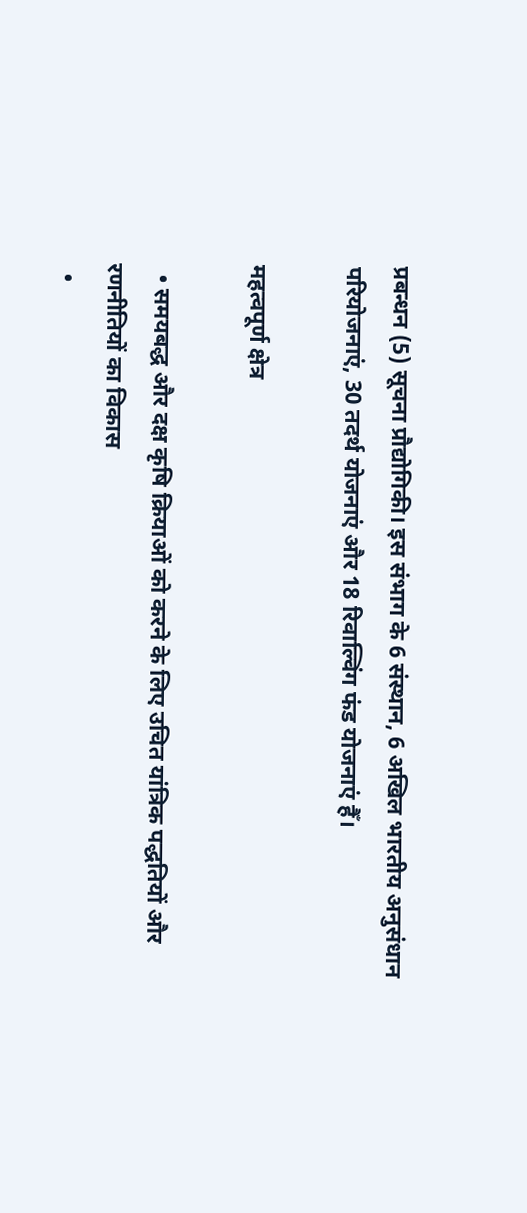प्रबन्धन (5) सूचना प्रौद्योगिकी। इस संभाग के 6 संस्थान, 6 अखिल भारतीय अनुसंधान परियोजनाएं, 30 तदर्थ योजनाएं और 18 रिवाल्विंग फंड योजनाएं हैँ।

महत्वपूर्ण क्षेत्र

  • समयबद्ध और दक्ष कृषि क्रियाओं को करने के लिए उचित यांत्रिक पद्धतियों और रणनीतियों का विकास
  •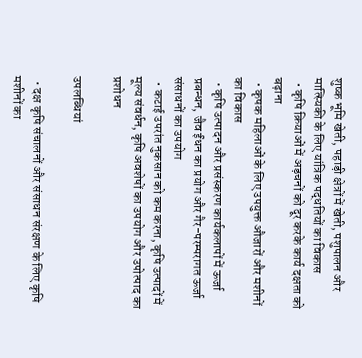शुष्क भूमि खेती, पहाड़ी क्षेत्रों में खेती, पशुपालन और मात्स्यिकी के लिए यांत्रिक पद्धतियों का विकास
  • कृषि क्रियाओं में अड़चनों को दूर करके कार्य दक्षता को बढ़ाना
  • कृषक महिलाओं के लिए उपयुक्त औजारों और मशीनों का विकास
  • कृषि उत्पादन और प्रसंस्करण कार्यकलापों में ऊर्जा प्रबन्धन, जैव ईंधन का प्रयोग और गैर-परम्परागत ऊर्जा संसाधनों का उपयोग
  • कटाई उपरांत नुकसान को कम करना, कृषि उत्पादों में मूल्य संवर्धन, कृषि अवशेषों का उपयोग और उपोत्पाद का प्रशोधन

उपलब्धियां

  • दक्ष कृषि संचालनों और संसाधन संरक्षण के लिए कृषि मशीनों का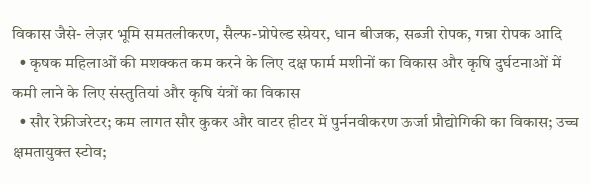विकास जैसे- लेज़र भूमि समतलीकरण, सैल्फ-प्रोपेल्ड स्प्रेयर, धान बीजक, सब्जी रोपक, गन्ना रोपक आदि
  • कृषक महिलाओं की मशक्कत कम करने के लिए दक्ष फार्म मशीनों का विकास और कृषि दुर्घटनाओं में कमी लाने के लिए संस्तुतियां और कृषि यंत्रों का विकास
  • सौर रेफ्रीजरेटर; कम लागत सौर कुकर और वाटर हीटर में पुर्ननवीकरण ऊर्जा प्रौद्योगिकी का विकास; उच्च क्षमतायुक्त स्टोव;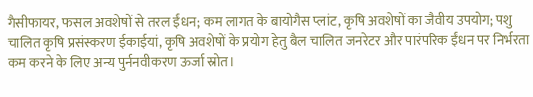गैसीफायर, फसल अवशेषों से तरल ईंधन; कम लागत के बायोगैस प्लांट, कृषि अवशेषों का जैवीय उपयोग; पशु चालित कृषि प्रसंस्करण ईकाईयां, कृषि अवशेषों के प्रयोग हेतु बैल चालित जनरेटर और पारंपरिक ईंधन पर निर्भरता कम करने के लिए अन्य पुर्ननवीकरण ऊर्जा स्रोत।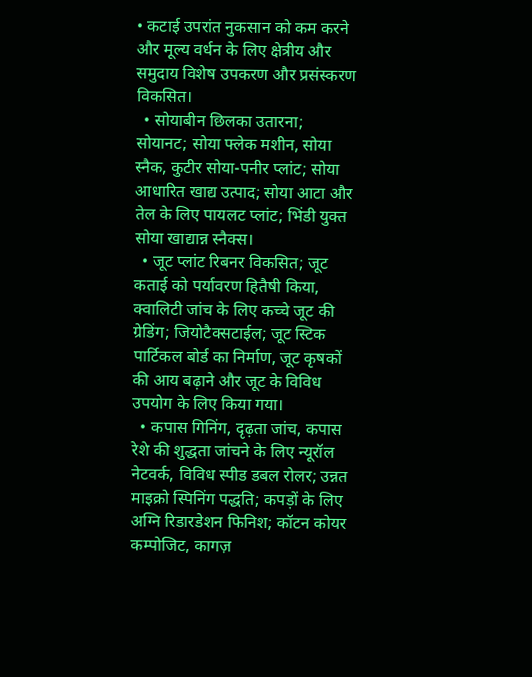• कटाई उपरांत नुकसान को कम करने और मूल्य वर्धन के लिए क्षेत्रीय और समुदाय विशेष उपकरण और प्रसंस्करण विकसित।
  • सोयाबीन छिलका उतारना; सोयानट; सोया फ्लेक मशीन, सोया स्नैक, कुटीर सोया-पनीर प्लांट; सोया आधारित खाद्य उत्पाद; सोया आटा और तेल के लिए पायलट प्लांट; भिंडी युक्त सोया खाद्यान्न स्नैक्स।
  • जूट प्लांट रिबनर विकसित; जूट कताई को पर्यावरण हितैषी किया, क्वालिटी जांच के लिए कच्चे जूट की ग्रेडिंग; जियोटैक्सटाईल; जूट स्टिक पार्टिकल बोर्ड का निर्माण, जूट कृषकों की आय बढ़ाने और जूट के विविध उपयोग के लिए किया गया।
  • कपास गिनिंग, दृढ़ता जांच, कपास रेशे की शुद्धता जांचने के लिए न्यूरॉल नेटवर्क, विविध स्पीड डबल रोलर; उन्नत माइक्रो स्पिनिंग पद्धति; कपड़ों के लिए अग्नि रिडारडेशन फिनिश; कॉटन कोयर कम्पोजिट, कागज़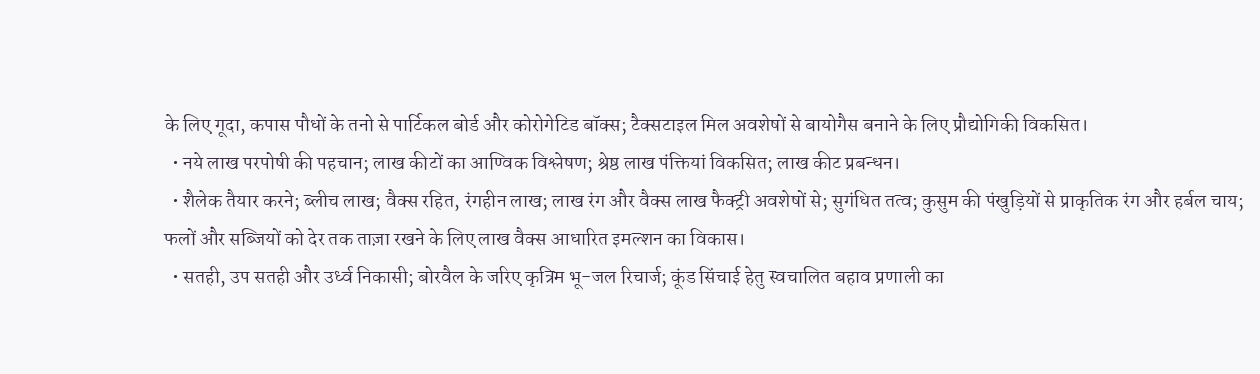के लिए गूदा, कपास पौधों के तनो से पार्टिकल बोर्ड और कोरोगेटिड बॉक्स; टैक्सटाइल मिल अवशेषों से बायोगैस बनाने के लिए प्रौद्योगिकी विकसित।
  • नये लाख परपोषी की पहचान; लाख कीटों का आण्विक विश्लेषण; श्रेष्ठ लाख पंक्तियां विकसित; लाख कीट प्रबन्धन।
  • शैलेक तैयार करने; ब्लीच लाख; वैक्स रहित, रंगहीन लाख; लाख रंग और वैक्स लाख फैक्ट्री अवशेषों से; सुगंधित तत्व; कुसुम की पंखुड़ियों से प्राकृतिक रंग और हर्बल चाय; फलों और सब्जियों को देर तक ताज़ा रखने के लिए लाख वैक्स आधारित इमल्शन का विकास।
  • सतही, उप सतही और उर्ध्व निकासी; बोरवैल के जरिए कृत्रिम भू-जल रिचार्ज; कूंड सिंचाई हेतु स्वचालित बहाव प्रणाली का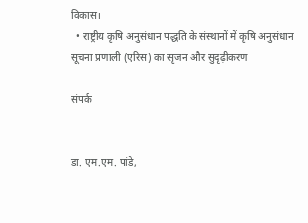विकास।
  • राष्ट्रीय कृषि अनुसंधान पद्धति के संस्थानों में कृषि अनुसंधान सूचना प्रणाली (एरिस) का सृजन और सुदृढ़ीकरण

संपर्क


डा. एम.एम. पांडे,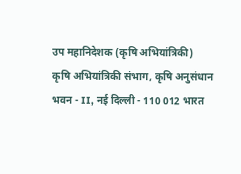उप महानिदेशक (कृषि अभियांत्रिकी)
कृषि अभियांत्रिकी संभाग, कृषि अनुसंधान भवन - II, नई दिल्ली - 110 012 भारत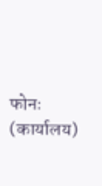फोनः (कार्यालय)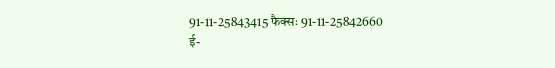91-11-25843415 फैक्सः 91-11-25842660
ई-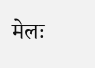मेलः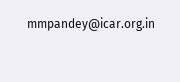mmpandey@icar.org.in